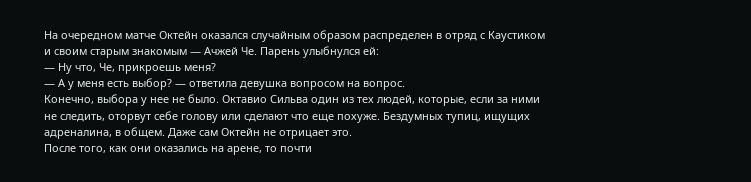На очередном матче Октейн оказался случайным образом распределен в отряд с Каустиком и своим старым знакомым — Ачжей Че. Парень улыбнулся ей:
— Ну что, Че, прикроешь меня?
— А у меня есть выбор? — ответила девушка вопросом на вопрос.
Конечно, выбора у нее не было. Октавио Сильва один из тех людей, которые, если за ними не следить, оторвут себе голову или сделают что еще похуже. Бездумных тупиц, ищущих адреналина, в общем. Даже сам Октейн не отрицает это.
После того, как они оказались на арене, то почти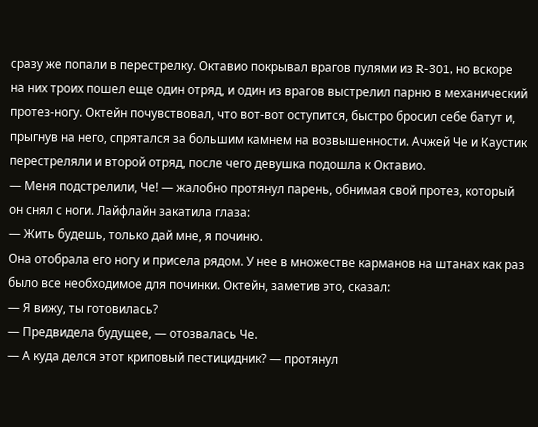сразу же попали в перестрелку. Октавио покрывал врагов пулями из R-301, но вскоре на них троих пошел еще один отряд, и один из врагов выстрелил парню в механический протез-ногу. Октейн почувствовал, что вот-вот оступится, быстро бросил себе батут и, прыгнув на него, спрятался за большим камнем на возвышенности. Ачжей Че и Каустик перестреляли и второй отряд, после чего девушка подошла к Октавио.
— Меня подстрелили, Че! — жалобно протянул парень, обнимая свой протез, который он снял с ноги. Лайфлайн закатила глаза:
— Жить будешь, только дай мне, я починю.
Она отобрала его ногу и присела рядом. У нее в множестве карманов на штанах как раз было все необходимое для починки. Октейн, заметив это, сказал:
— Я вижу, ты готовилась?
— Предвидела будущее, — отозвалась Че.
— А куда делся этот криповый пестицидник? — протянул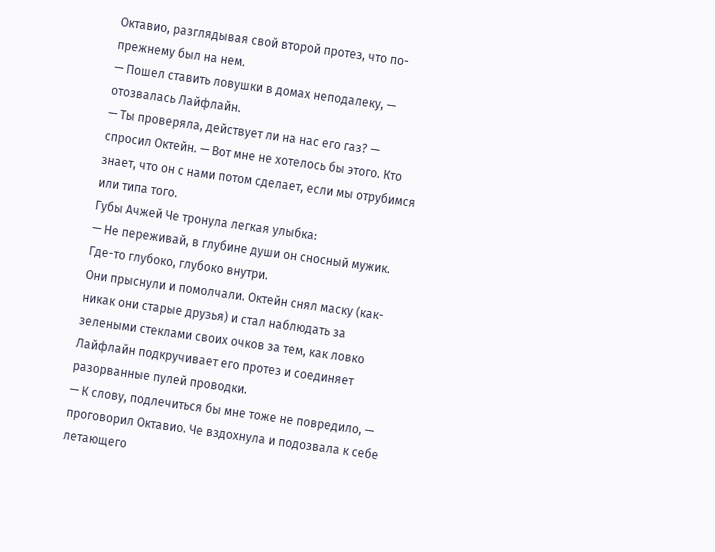Октавио, разглядывая свой второй протез, что по-прежнему был на нем.
— Пошел ставить ловушки в домах неподалеку, — отозвалась Лайфлайн.
— Ты проверяла, действует ли на нас его газ? — спросил Октейн. — Вот мне не хотелось бы этого. Кто знает, что он с нами потом сделает, если мы отрубимся или типа того.
Губы Ачжей Че тронула легкая улыбка:
— Не переживай, в глубине души он сносный мужик. Где-то глубоко, глубоко внутри.
Они прыснули и помолчали. Октейн снял маску (как-никак они старые друзья) и стал наблюдать за зелеными стеклами своих очков за тем, как ловко Лайфлайн подкручивает его протез и соединяет разорванные пулей проводки.
— К слову, подлечиться бы мне тоже не повредило, — проговорил Октавио. Че вздохнула и подозвала к себе летающего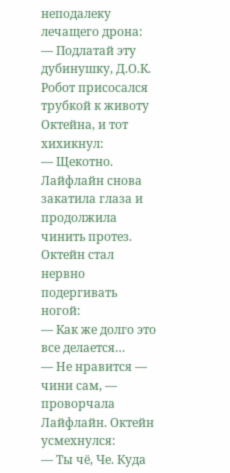неподалеку лечащего дрона:
— Подлатай эту дубинушку, Д.О.К.
Робот присосался трубкой к животу Октейна, и тот хихикнул:
— Щекотно.
Лайфлайн снова закатила глаза и продолжила чинить протез. Октейн стал нервно подергивать ногой:
— Как же долго это все делается…
— Не нравится — чини сам, — проворчала Лайфлайн. Октейн усмехнулся:
— Ты чё, Че. Куда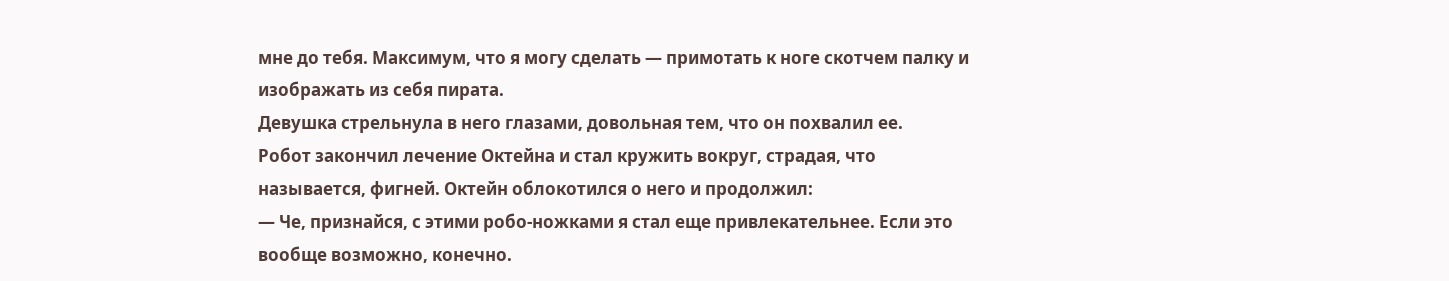мне до тебя. Максимум, что я могу сделать — примотать к ноге скотчем палку и изображать из себя пирата.
Девушка стрельнула в него глазами, довольная тем, что он похвалил ее.
Робот закончил лечение Октейна и стал кружить вокруг, страдая, что называется, фигней. Октейн облокотился о него и продолжил:
— Че, признайся, с этими робо-ножками я стал еще привлекательнее. Если это вообще возможно, конечно.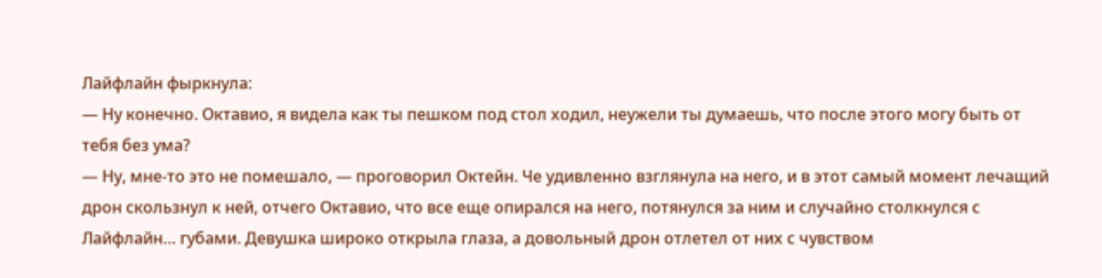Лайфлайн фыркнула:
— Ну конечно. Октавио, я видела как ты пешком под стол ходил, неужели ты думаешь, что после этого могу быть от тебя без ума?
— Ну, мне-то это не помешало, — проговорил Октейн. Че удивленно взглянула на него, и в этот самый момент лечащий дрон скользнул к ней, отчего Октавио, что все еще опирался на него, потянулся за ним и случайно столкнулся с Лайфлайн… губами. Девушка широко открыла глаза, а довольный дрон отлетел от них с чувством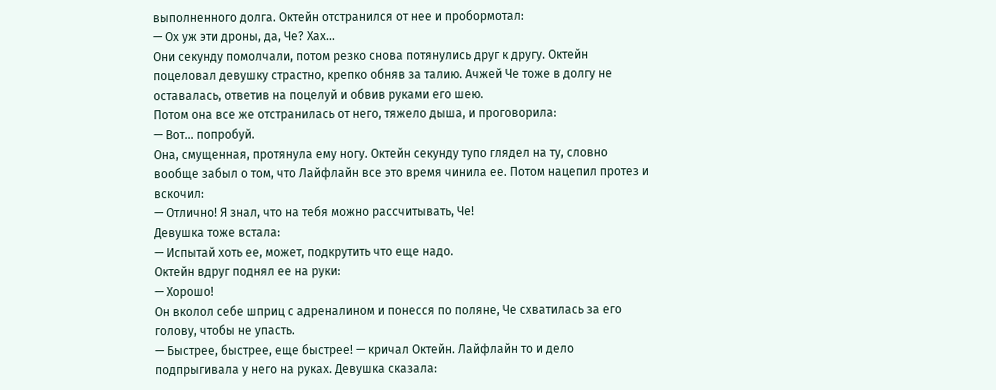выполненного долга. Октейн отстранился от нее и пробормотал:
— Ох уж эти дроны, да, Че? Хах…
Они секунду помолчали, потом резко снова потянулись друг к другу. Октейн поцеловал девушку страстно, крепко обняв за талию. Ачжей Че тоже в долгу не оставалась, ответив на поцелуй и обвив руками его шею.
Потом она все же отстранилась от него, тяжело дыша, и проговорила:
— Вот… попробуй.
Она, смущенная, протянула ему ногу. Октейн секунду тупо глядел на ту, словно вообще забыл о том, что Лайфлайн все это время чинила ее. Потом нацепил протез и вскочил:
— Отлично! Я знал, что на тебя можно рассчитывать, Че!
Девушка тоже встала:
— Испытай хоть ее, может, подкрутить что еще надо.
Октейн вдруг поднял ее на руки:
— Хорошо!
Он вколол себе шприц с адреналином и понесся по поляне, Че схватилась за его голову, чтобы не упасть.
— Быстрее, быстрее, еще быстрее! — кричал Октейн. Лайфлайн то и дело подпрыгивала у него на руках. Девушка сказала: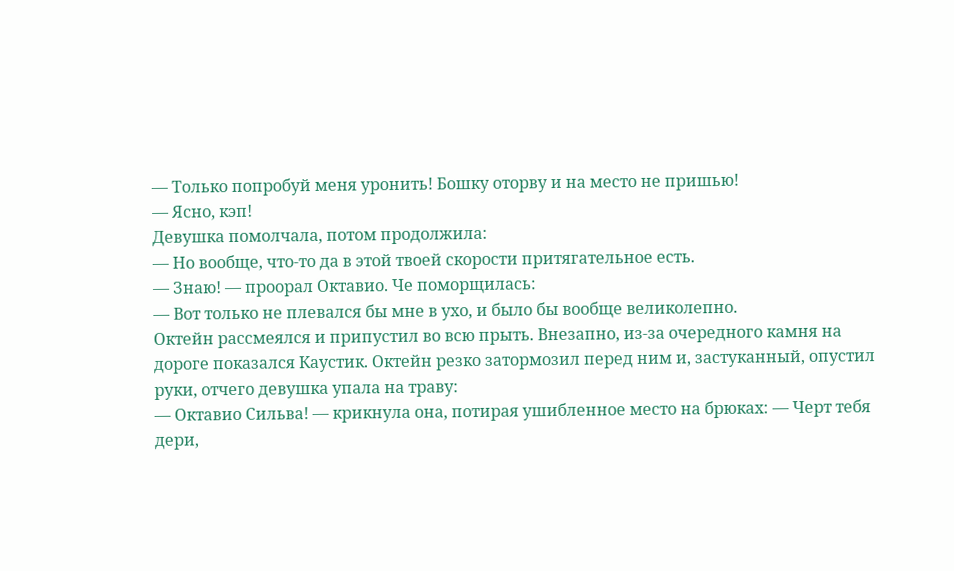— Только попробуй меня уронить! Бошку оторву и на место не пришью!
— Ясно, кэп!
Девушка помолчала, потом продолжила:
— Но вообще, что-то да в этой твоей скорости притягательное есть.
— Знаю! — проорал Октавио. Че поморщилась:
— Вот только не плевался бы мне в ухо, и было бы вообще великолепно.
Октейн рассмеялся и припустил во всю прыть. Внезапно, из-за очередного камня на дороге показался Каустик. Октейн резко затормозил перед ним и, застуканный, опустил руки, отчего девушка упала на траву:
— Октавио Сильва! — крикнула она, потирая ушибленное место на брюках: — Черт тебя дери,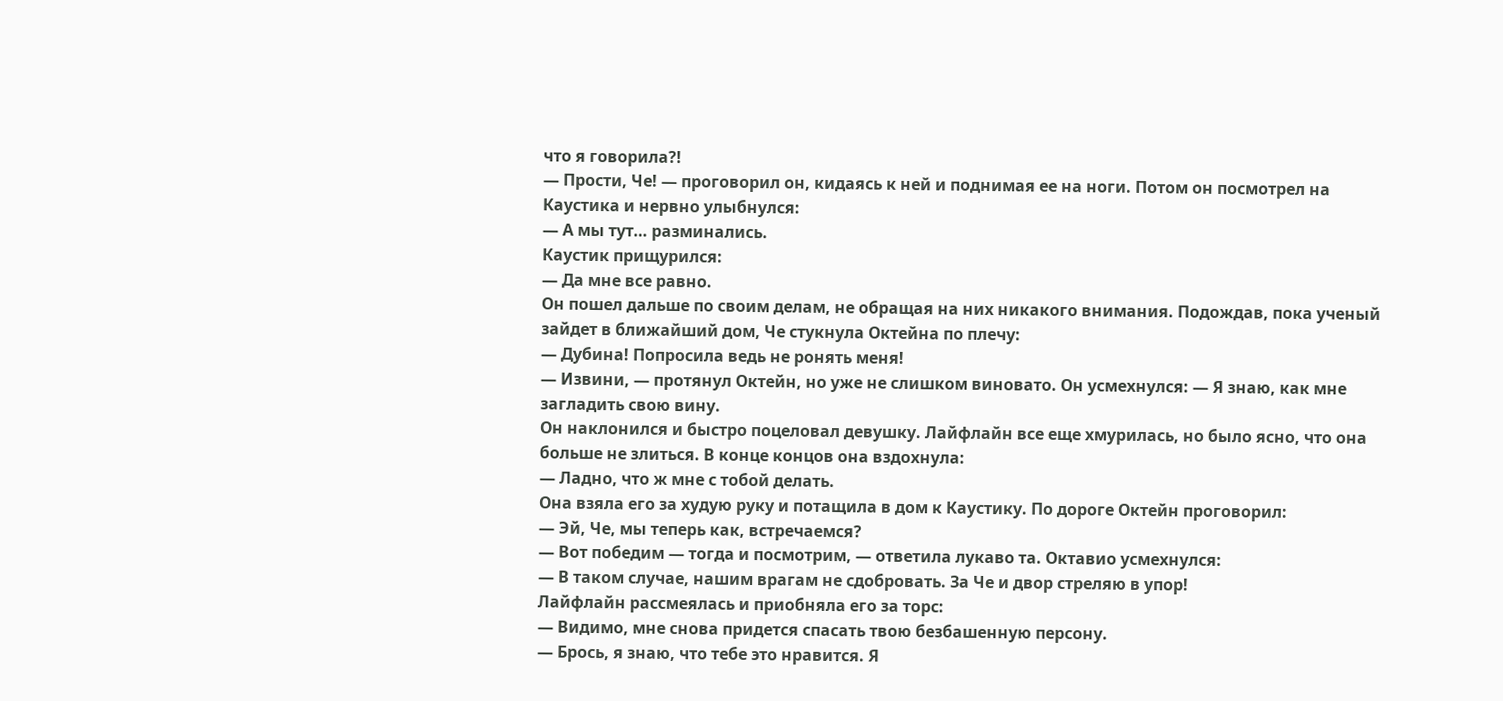что я говорила?!
— Прости, Че! — проговорил он, кидаясь к ней и поднимая ее на ноги. Потом он посмотрел на Каустика и нервно улыбнулся:
— А мы тут… разминались.
Каустик прищурился:
— Да мне все равно.
Он пошел дальше по своим делам, не обращая на них никакого внимания. Подождав, пока ученый зайдет в ближайший дом, Че стукнула Октейна по плечу:
— Дубина! Попросила ведь не ронять меня!
— Извини, — протянул Октейн, но уже не слишком виновато. Он усмехнулся: — Я знаю, как мне загладить свою вину.
Он наклонился и быстро поцеловал девушку. Лайфлайн все еще хмурилась, но было ясно, что она больше не злиться. В конце концов она вздохнула:
— Ладно, что ж мне с тобой делать.
Она взяла его за худую руку и потащила в дом к Каустику. По дороге Октейн проговорил:
— Эй, Че, мы теперь как, встречаемся?
— Вот победим — тогда и посмотрим, — ответила лукаво та. Октавио усмехнулся:
— В таком случае, нашим врагам не сдобровать. За Че и двор стреляю в упор!
Лайфлайн рассмеялась и приобняла его за торс:
— Видимо, мне снова придется спасать твою безбашенную персону.
— Брось, я знаю, что тебе это нравится. Я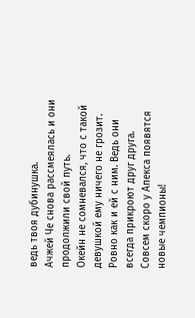ведь твоя дубинушка.
Ачжей Че снова рассмеялась и они продолжили свой путь.
Окейн не сомневался, что с такой девушкой ему ничего не грозит. Ровно как и ей с ним. Ведь они всегда прикроют друг друга.
Совсем скоро у Апекса появятся новые чемпионы!